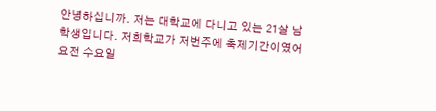안녕하십니까. 저는 대학교에 다니고 있는 21살 남학생입니다. 저희학교가 저번주에 축제기간이였어요전 수요일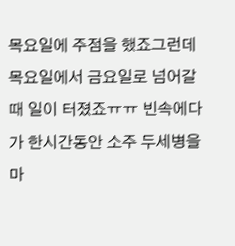목요일에 주점을 했죠그런데 목요일에서 금요일로 넘어갈 때 일이 터졌죠ㅠㅠ 빈속에다가 한시간동안 소주 두세병을 마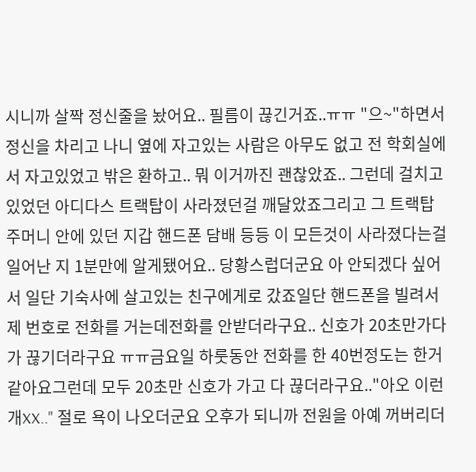시니까 살짝 정신줄을 놨어요.. 필름이 끊긴거죠..ㅠㅠ "으~"하면서 정신을 차리고 나니 옆에 자고있는 사람은 아무도 없고 전 학회실에서 자고있었고 밖은 환하고.. 뭐 이거까진 괜찮았죠.. 그런데 걸치고 있었던 아디다스 트랙탑이 사라졌던걸 깨달았죠그리고 그 트랙탑 주머니 안에 있던 지갑 핸드폰 담배 등등 이 모든것이 사라졌다는걸 일어난 지 1분만에 알게됐어요.. 당황스럽더군요 아 안되겠다 싶어서 일단 기숙사에 살고있는 친구에게로 갔죠일단 핸드폰을 빌려서 제 번호로 전화를 거는데전화를 안받더라구요.. 신호가 20초만가다가 끊기더라구요 ㅠㅠ금요일 하룻동안 전화를 한 40번정도는 한거 같아요그런데 모두 20초만 신호가 가고 다 끊더라구요.."아오 이런 개XX.." 절로 욕이 나오더군요 오후가 되니까 전원을 아예 꺼버리더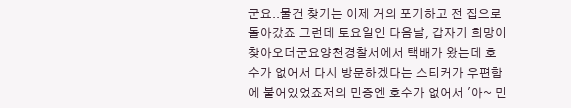군요..물건 찾기는 이제 거의 포기하고 전 집으로 돌아갔죠 그런데 토요일인 다음날, 갑자기 희망이 찾아오더군요양천경찰서에서 택배가 왔는데 호수가 없어서 다시 방문하겠다는 스티커가 우편함에 붙어있었죠저의 민증엔 호수가 없어서 '아~ 민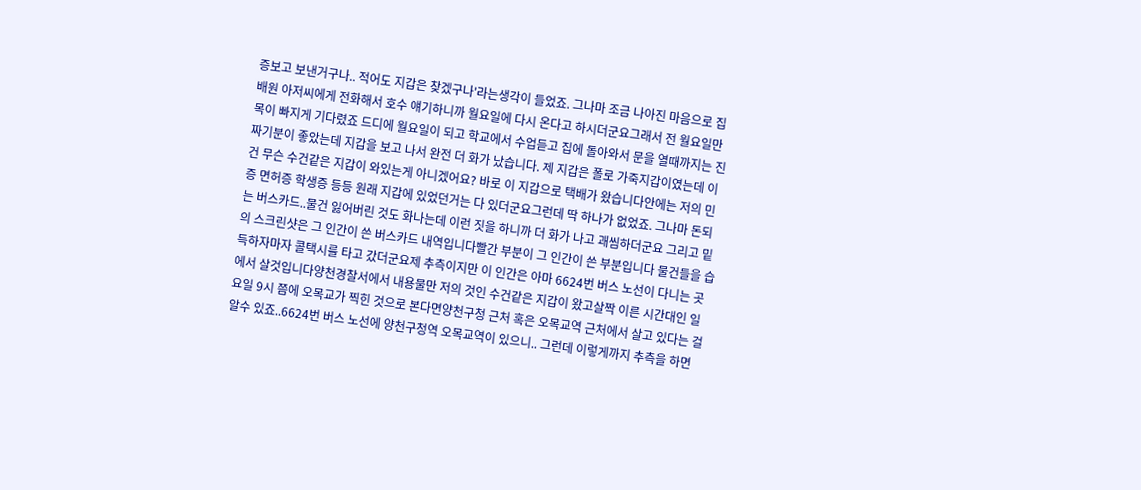증보고 보낸거구나.. 적어도 지갑은 찾겠구나'라는생각이 들었죠. 그나마 조금 나아진 마음으로 집배원 아저씨에게 전화해서 호수 얘기하니까 월요일에 다시 온다고 하시더군요그래서 전 월요일만 목이 빠지게 기다렸죠 드디에 월요일이 되고 학교에서 수업듣고 집에 돌아와서 문을 열때까지는 진짜기분이 좋았는데 지갑을 보고 나서 완전 더 화가 났습니다. 제 지갑은 폴로 가죽지갑이였는데 이건 무슨 수건같은 지갑이 와있는게 아니겠어요? 바로 이 지갑으로 택배가 왔습니다안에는 저의 민증 면허증 학생증 등등 원래 지갑에 있었던거는 다 있더군요그런데 딱 하나가 없었죠. 그나마 돈되는 버스카드..물건 잃어버린 것도 화나는데 이런 짓을 하니까 더 화가 나고 괘씸하더군요 그리고 밑의 스크린샷은 그 인간이 쓴 버스카드 내역입니다빨간 부분이 그 인간이 쓴 부분입니다 물건들을 습득하자마자 콜택시를 타고 갔더군요제 추측이지만 이 인간은 아마 6624번 버스 노선이 다니는 곳에서 살것입니다양천경찰서에서 내용물만 저의 것인 수건같은 지갑이 왔고살짝 이른 시간대인 일요일 9시 쯤에 오목교가 찍힌 것으로 본다면양천구청 근처 혹은 오목교역 근처에서 살고 있다는 걸 알수 있죠..6624번 버스 노선에 양천구청역 오목교역이 있으니.. 그런데 이렇게까지 추측을 하면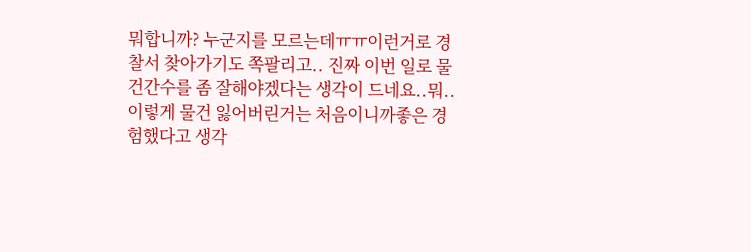뭐합니까? 누군지를 모르는데ㅠㅠ이런거로 경찰서 찾아가기도 쪽팔리고.. 진짜 이번 일로 물건간수를 좀 잘해야겠다는 생각이 드네요..뭐.. 이렇게 물건 잃어버린거는 처음이니까좋은 경험했다고 생각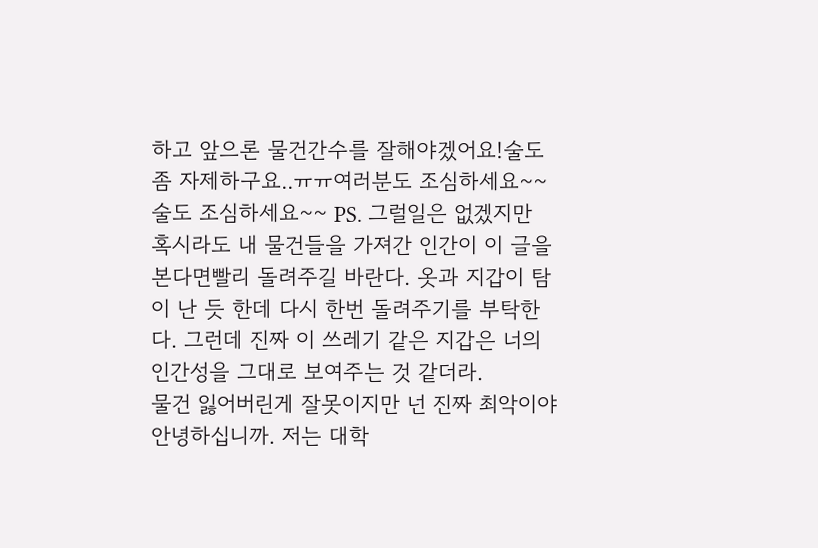하고 앞으론 물건간수를 잘해야겠어요!술도 좀 자제하구요..ㅠㅠ여러분도 조심하세요~~ 술도 조심하세요~~ PS. 그럴일은 없겠지만 혹시라도 내 물건들을 가져간 인간이 이 글을 본다면빨리 돌려주길 바란다. 옷과 지갑이 탐이 난 듯 한데 다시 한번 돌려주기를 부탁한다. 그런데 진짜 이 쓰레기 같은 지갑은 너의 인간성을 그대로 보여주는 것 같더라.
물건 잃어버린게 잘못이지만 넌 진짜 최악이야
안녕하십니까. 저는 대학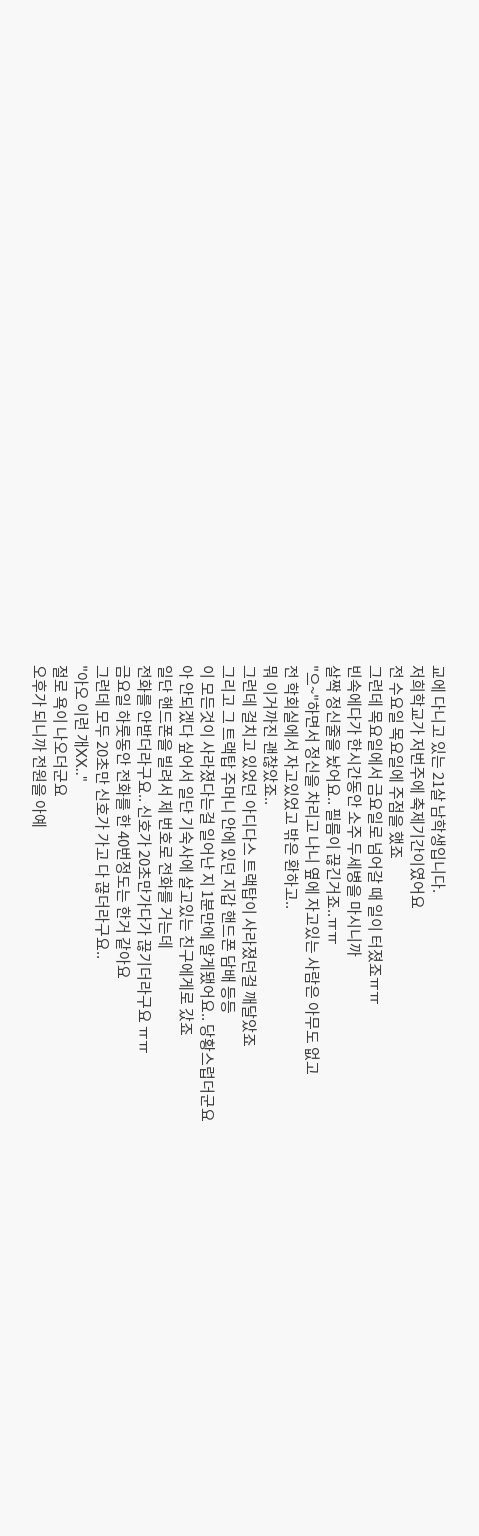교에 다니고 있는 21살 남학생입니다.
저희학교가 저번주에 축제기간이였어요
전 수요일 목요일에 주점을 했죠
그런데 목요일에서 금요일로 넘어갈 때 일이 터졌죠ㅠㅠ
빈속에다가 한시간동안 소주 두세병을 마시니까
살짝 정신줄을 놨어요.. 필름이 끊긴거죠..ㅠㅠ
"으~"하면서 정신을 차리고 나니 옆에 자고있는 사람은 아무도 없고
전 학회실에서 자고있었고 밖은 환하고..
뭐 이거까진 괜찮았죠..
그런데 걸치고 있었던 아디다스 트랙탑이 사라졌던걸 깨달았죠
그리고 그 트랙탑 주머니 안에 있던 지갑 핸드폰 담배 등등
이 모든것이 사라졌다는걸 일어난 지 1분만에 알게됐어요.. 당황스럽더군요
아 안되겠다 싶어서 일단 기숙사에 살고있는 친구에게로 갔죠
일단 핸드폰을 빌려서 제 번호로 전화를 거는데
전화를 안받더라구요.. 신호가 20초만가다가 끊기더라구요 ㅠㅠ
금요일 하룻동안 전화를 한 40번정도는 한거 같아요
그런데 모두 20초만 신호가 가고 다 끊더라구요..
"아오 이런 개XX.."
절로 욕이 나오더군요
오후가 되니까 전원을 아예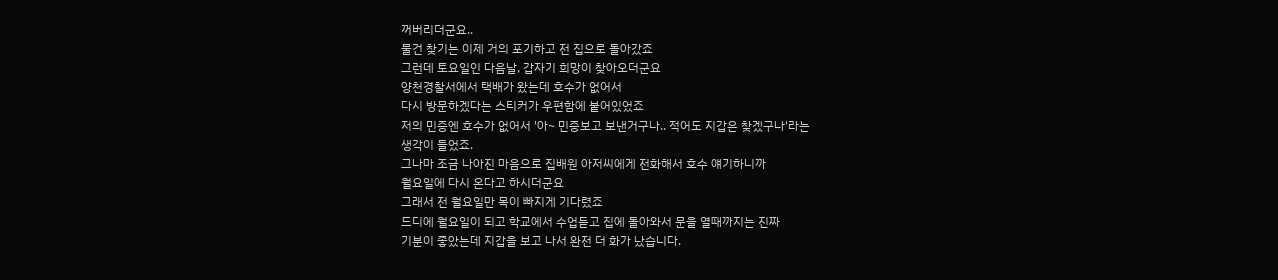꺼버리더군요..
물건 찾기는 이제 거의 포기하고 전 집으로 돌아갔죠
그런데 토요일인 다음날, 갑자기 희망이 찾아오더군요
양천경찰서에서 택배가 왔는데 호수가 없어서
다시 방문하겠다는 스티커가 우편함에 붙어있었죠
저의 민증엔 호수가 없어서 '아~ 민증보고 보낸거구나.. 적어도 지갑은 찾겠구나'라는
생각이 들었죠.
그나마 조금 나아진 마음으로 집배원 아저씨에게 전화해서 호수 얘기하니까
월요일에 다시 온다고 하시더군요
그래서 전 월요일만 목이 빠지게 기다렸죠
드디에 월요일이 되고 학교에서 수업듣고 집에 돌아와서 문을 열때까지는 진짜
기분이 좋았는데 지갑을 보고 나서 완전 더 화가 났습니다.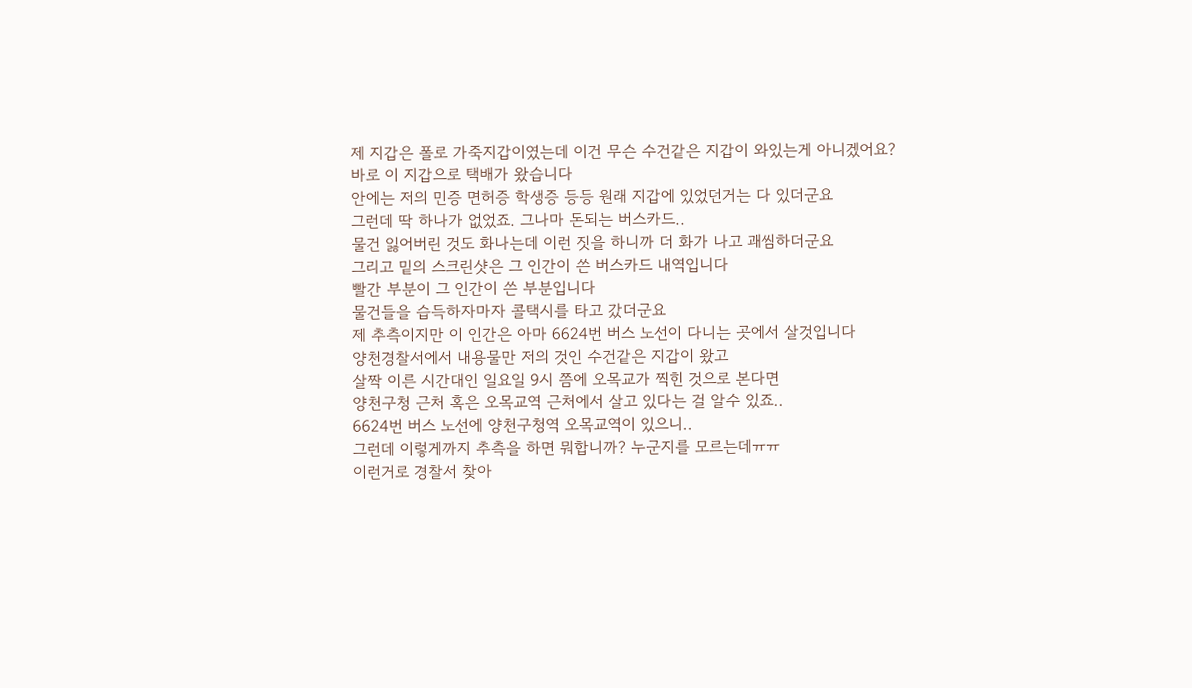제 지갑은 폴로 가죽지갑이였는데 이건 무슨 수건같은 지갑이 와있는게 아니겠어요?
바로 이 지갑으로 택배가 왔습니다
안에는 저의 민증 면허증 학생증 등등 원래 지갑에 있었던거는 다 있더군요
그런데 딱 하나가 없었죠. 그나마 돈되는 버스카드..
물건 잃어버린 것도 화나는데 이런 짓을 하니까 더 화가 나고 괘씸하더군요
그리고 밑의 스크린샷은 그 인간이 쓴 버스카드 내역입니다
빨간 부분이 그 인간이 쓴 부분입니다
물건들을 습득하자마자 콜택시를 타고 갔더군요
제 추측이지만 이 인간은 아마 6624번 버스 노선이 다니는 곳에서 살것입니다
양천경찰서에서 내용물만 저의 것인 수건같은 지갑이 왔고
살짝 이른 시간대인 일요일 9시 쯤에 오목교가 찍힌 것으로 본다면
양천구청 근처 혹은 오목교역 근처에서 살고 있다는 걸 알수 있죠..
6624번 버스 노선에 양천구청역 오목교역이 있으니..
그런데 이렇게까지 추측을 하면 뭐합니까? 누군지를 모르는데ㅠㅠ
이런거로 경찰서 찾아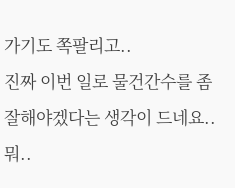가기도 쪽팔리고..
진짜 이번 일로 물건간수를 좀 잘해야겠다는 생각이 드네요..
뭐..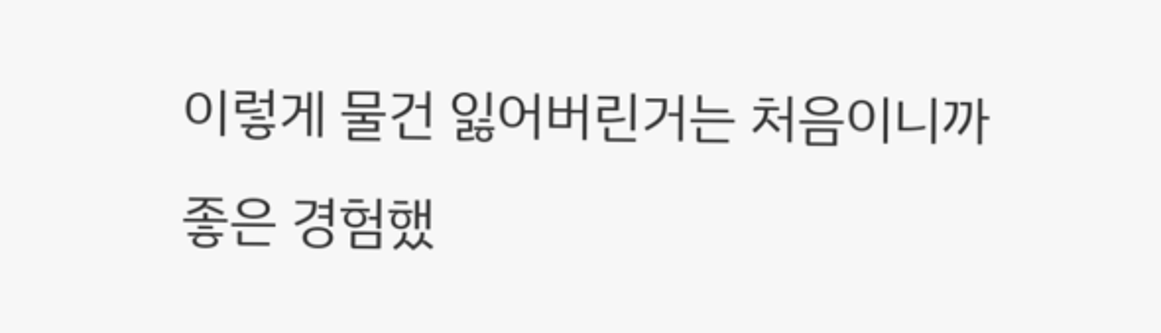이렇게 물건 잃어버린거는 처음이니까
좋은 경험했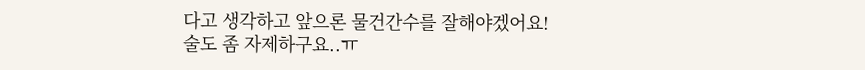다고 생각하고 앞으론 물건간수를 잘해야겠어요!
술도 좀 자제하구요..ㅠ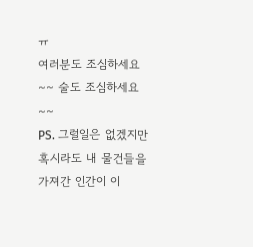ㅠ
여러분도 조심하세요~~ 술도 조심하세요~~
PS. 그럴일은 없겠지만 혹시라도 내 물건들을 가져간 인간이 이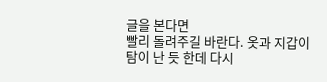글을 본다면
빨리 돌려주길 바란다. 옷과 지갑이 탐이 난 듯 한데 다시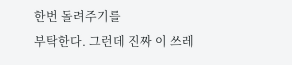한번 돌려주기를
부탁한다. 그런데 진짜 이 쓰레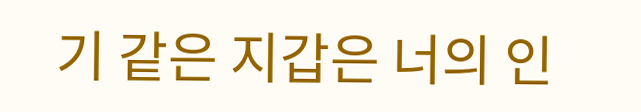기 같은 지갑은 너의 인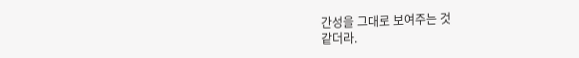간성을 그대로 보여주는 것
같더라.